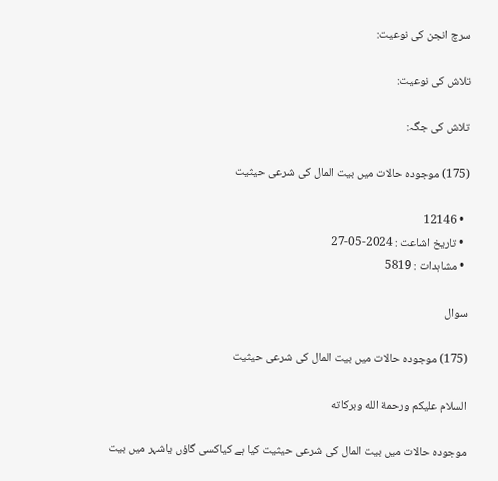سرچ انجن کی نوعیت:

تلاش کی نوعیت:

تلاش کی جگہ:

(175) موجودہ حالات میں بیت المال کی شرعی حیثیت

  • 12146
  • تاریخ اشاعت : 2024-05-27
  • مشاہدات : 5819

سوال

(175) موجودہ حالات میں بیت المال کی شرعی حیثیت

السلام عليكم ورحمة الله وبركاته

موجودہ حالات میں بیت المال کی شرعی حیثیت کیا ہے کیاکسی گاؤں یاشہر میں بیت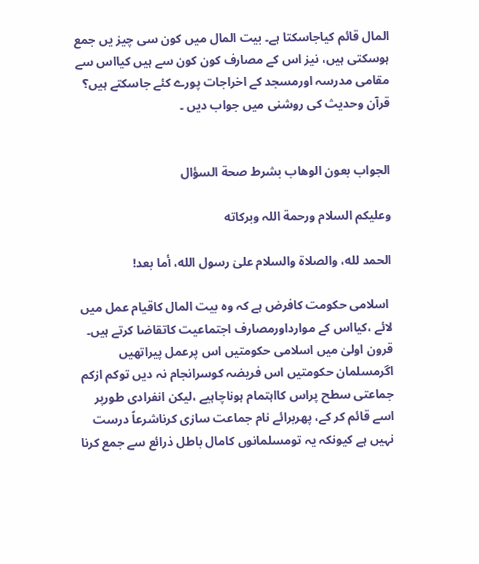المال قائم کیاجاسکتا ہے۔ بیت المال میں کون سی چیز یں جمع ہوسکتی ہیں، نیز اس کے مصارف کون کون سے ہیں کیااس سے مقامی مدرسہ اورمسجد کے اخراجات پورے کئے جاسکتے ہیں؟ قرآن وحدیث کی روشنی میں جواب دیں ۔


الجواب بعون الوهاب بشرط صحة السؤال

وعلیکم السلام ورحمة اللہ وبرکاته

الحمد لله، والصلاة والسلام علىٰ رسول الله، أما بعد!

 اسلامی حکومت کافرض ہے کہ وہ بیت المال کاقیام عمل میں لائے ،کیااس کے موارداورمصارف اجتماعیت کاتقاضا کرتے ہیں۔ قرون اولیٰ میں اسلامی حکومتیں اس پرعمل پیراتھیں اگرمسلمان حکومتیں اس فریضہ کوسرانجام نہ دیں توکم ازکم جماعتی سطح پراس کااہتمام ہوناچاہیے ،لیکن انفرادی طورپر اسے قائم کر کے، پھربرائے نام جماعت سازی کرناشرعاً درست نہیں ہے کیونکہ یہ تومسلمانوں کامال باطل ذرائع سے جمع کرنا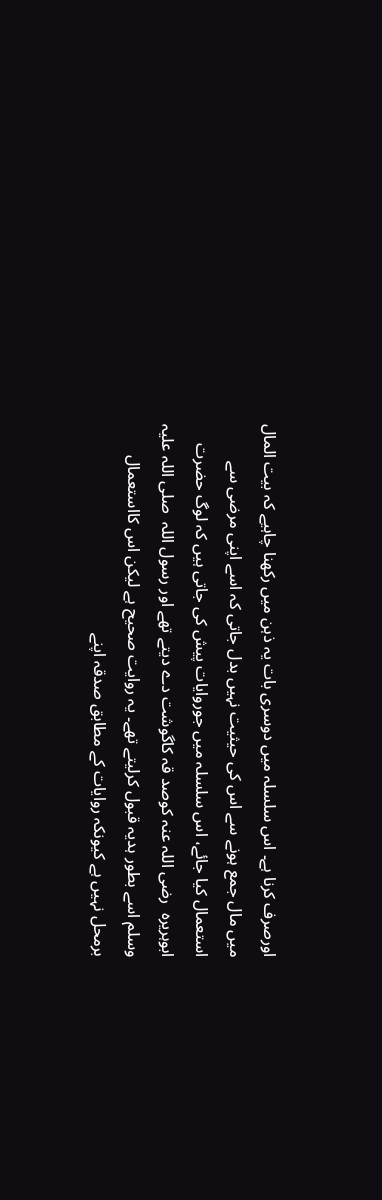اورصرف کرنا ہے۔ اس سلسلہ میں دوسری بات یہ ذہن میں رکھنا چاہیے کہ بیت المال میں مال جمع ہونے سے اس کی حیثیت نہیں بدل جاتی کہ اسے اپنی مرضی سے استعمال کیا جائے، اس سلسلہ میں جوروایات پیش کی جاتی ہیں کہ لوگ حضرت ابوہریرہ  رضی اللہ عنہ کوصد قہ کاگوشت دے دیتے تھے اور رسول اللہ  صلی اللہ علیہ وسلم اسے بطور ہدیہ قبول کرلیتے تھے۔ یہ روایت صحیح ہے لیکن اس کااستعمال برمحل نہیں ہے کیونکہ روایات کے مطابق صدقہ اپنے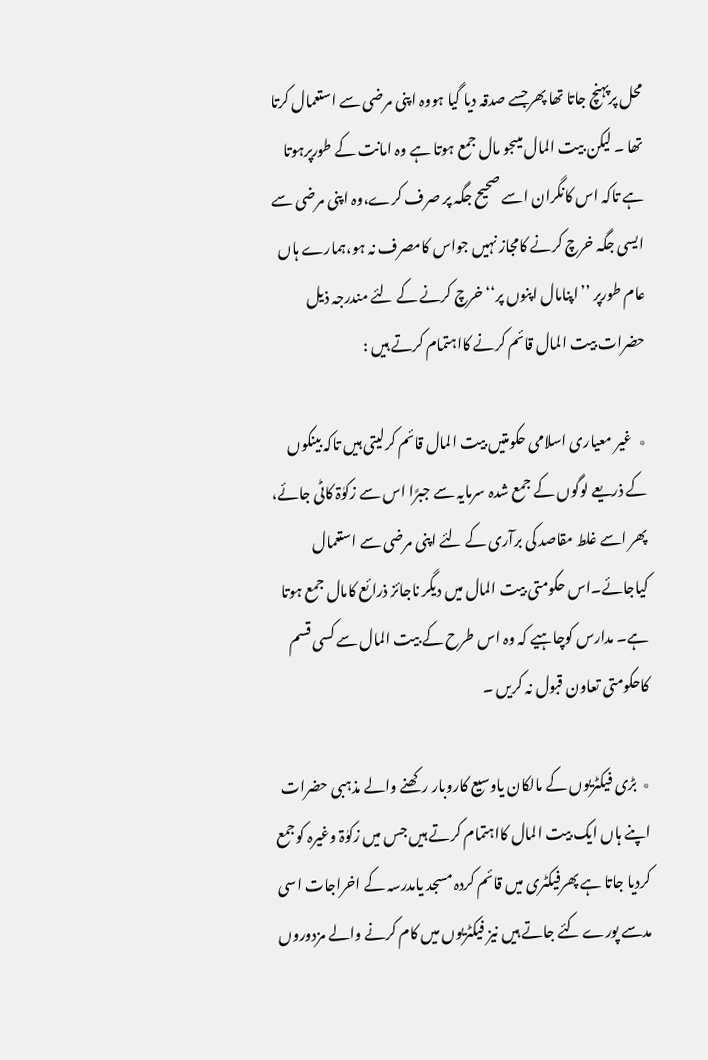محل پرپہنچ جاتا تھا پھرجسے صدقہ دیا گیا ہووہ اپنی مرضی سے استعمال کرتا تھا ۔ لیکن بیت المال میںجو مال جمع ہوتا ہے وہ امانت کے طورپرہوتا ہے تاکہ اس کانگران اسے صحیح جگہ پر صرف کرے،وہ اپنی مرضی سے ایسی جگہ خرچ کرنے کامجاز نہیں جواس کامصرف نہ ہو،ہمارے ہاں عام طورپر ’’اپنامال اپنوں پر‘‘ خرچ کرنے کے لئے مندرجہ ذیل حضرات بیت المال قائم کرنے کااہتمام کرتے ہیں :

٭  غیر معیاری اسلامی حکومتیں بیت المال قائم کرلیتی ہیں تاکہ بینکوں کے ذریعے لوگوں کے جمع شدہ سرمایہ سے جبرًا اس سے زکوٰۃ کاٹی جائے، پھر اسے غلط مقاصد کی برآری کے لئے اپنی مرضی سے استعمال کیاجائے۔اس حکومتی بیت المال میں دیگر ناجائز ذرائع کامال جمع ہوتا ہے۔ مدارس کوچاہیے کہ وہ اس طرح کے بیت المال سے کسی قسم کاحکومتی تعاون قبول نہ کریں ۔

٭  بڑی فیکٹریوں کے مالکان یاوسیع کاروبار رکھنے والے مذہبی حضرات اپنے ہاں ایک بیت المال کااہتمام کرتے ہیں جس میں زکوٰۃ وغیرہ کوجمع کردیا جاتا ہے پھرفیکٹری میں قائم کردہ مسجد یامدرسہ کے اخراجات اسی مدسے پورے کئے جاتے ہیں نیز فیکٹریوں میں کام کرنے والے مزدوروں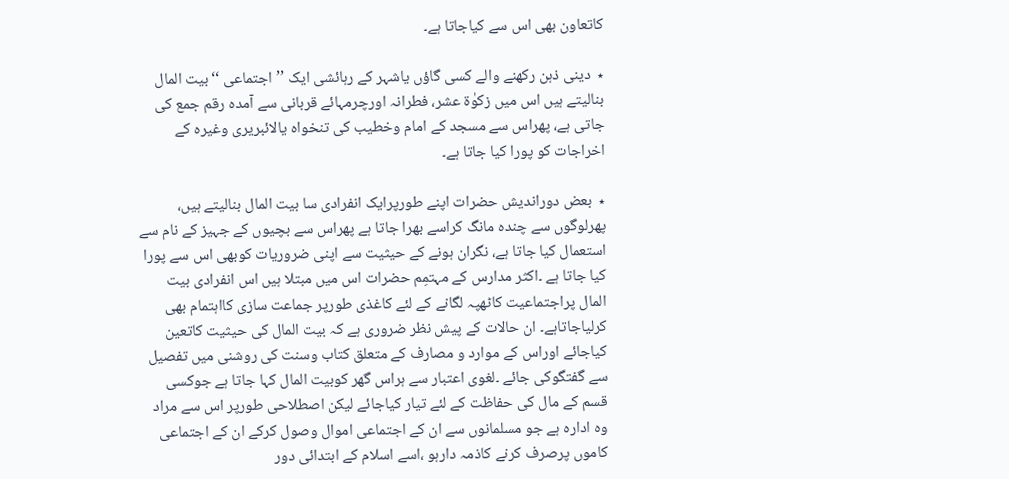کاتعاون بھی اس سے کیاجاتا ہے۔

٭  دینی ذہن رکھنے والے کسی گاؤں یاشہر کے رہائشی ایک ’’اجتماعی ‘‘بیت المال بنالیتے ہیں اس میں زکوٰۃ عشر، فطرانہ اورچرمہائے قربانی سے آمدہ رقم جمع کی جاتی ہے، پھراس سے مسجد کے امام وخطیب کی تنخواہ یالائبریری وغیرہ کے اخراجات کو پورا کیا جاتا ہے۔

٭  بعض دوراندیش حضرات اپنے طورپرایک انفرادی سا بیت المال بنالیتے ہیں، پھرلوگوں سے چندہ مانگ کراسے بھرا جاتا ہے پھراس سے بچیوں کے جہیز کے نام سے استعمال کیا جاتا ہے، نگران ہونے کے حیثیت سے اپنی ضروریات کوبھی اس سے پورا کیا جاتا ہے ۔اکثر مدارس کے مہتمِم حضرات اس میں مبتلا ہیں اس انفرادی بیت المال پراجتماعیت کاٹھپہ لگانے کے لئے کاغذی طورپر جماعت سازی کااہتمام بھی کرلیاجاتاہے۔ ان حالات کے پیش نظر ضروری ہے کہ بیت المال کی حیثیت کاتعین کیاجائے اوراس کے موارد و مصارف کے متعلق کتاب وسنت کی روشنی میں تفصیل سے گفتگوکی جائے ۔لغوی اعتبار سے ہراس گھر کوبیت المال کہا جاتا ہے جوکسی قسم کے مال کی حفاظت کے لئے تیار کیاجائے لیکن اصطلاحی طورپر اس سے مراد وہ ادارہ ہے جو مسلمانوں سے ان کے اجتماعی اموال وصول کرکے ان کے اجتماعی کاموں پرصرف کرنے کاذمہ دارہو ،اسے اسلام کے ابتدائی دور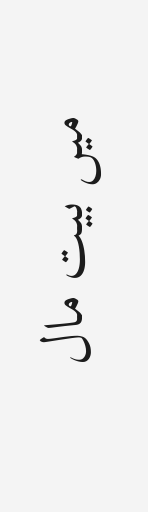میں بیت مال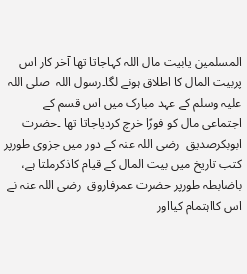المسلمین یابیت مال اللہ کہاجاتا تھا آخر کار اس پربیت المال کا اطلاق ہونے لگا۔رسول اللہ  صلی اللہ علیہ وسلم کے عہد مبارک میں اس قسم کے اجتماعی مال کو فورًا خرچ کردیاجاتا تھا ۔حضرت ابوبکرصدیق  رضی اللہ عنہ کے دور میں جزوی طورپر کتب تاریخ میں بیت المال کے قیام کاذکرملتا ہے، باضابطہ طورپر حضرت عمرفاروق  رضی اللہ عنہ نے اس کااہتمام کیااور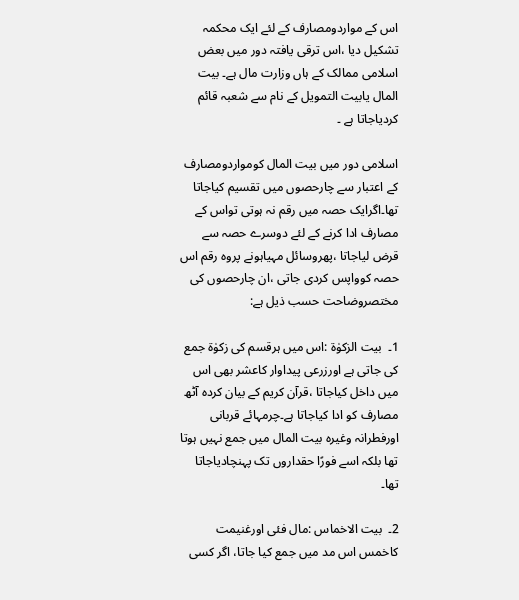اس کے مواردومصارف کے لئے ایک محکمہ تشکیل دیا ،اس ترقی یافتہ دور میں بعض اسلامی ممالک کے ہاں وزارت مال ہے۔ بیت المال یابیت التمویل کے نام سے شعبہ قائم کردیاجاتا ہے ۔

اسلامی دور میں بیت المال کومواردومصارف کے اعتبار سے چارحصوں میں تقسیم کیاجاتا تھا۔اگرایک حصہ میں رقم نہ ہوتی تواس کے مصارف ادا کرنے کے لئے دوسرے حصہ سے قرض لیاجاتا ،پھروسائل مہیاہونے پروہ رقم اس حصہ کوواپس کردی جاتی ،ان چارحصوں کی مختصروضاحت حسب ذیل ہے:

1۔  بیت الزکوٰۃ :اس میں ہرقسم کی زکوٰۃ جمع کی جاتی ہے اورزرعی پیداوار کاعشر بھی اس میں داخل کیاجاتا ،قرآن کریم کے بیان کردہ آٹھ مصارف کو ادا کیاجاتا ہے۔چرمہائے قربانی اورفطرانہ وغیرہ بیت المال میں جمع نہیں ہوتا تھا بلکہ اسے فورًا حقداروں تک پہنچادیاجاتا تھا۔

2۔  بیت الاخماس :مال فئی اورغنیمت کاخمس اس مد میں جمع کیا جاتا، اگر کسی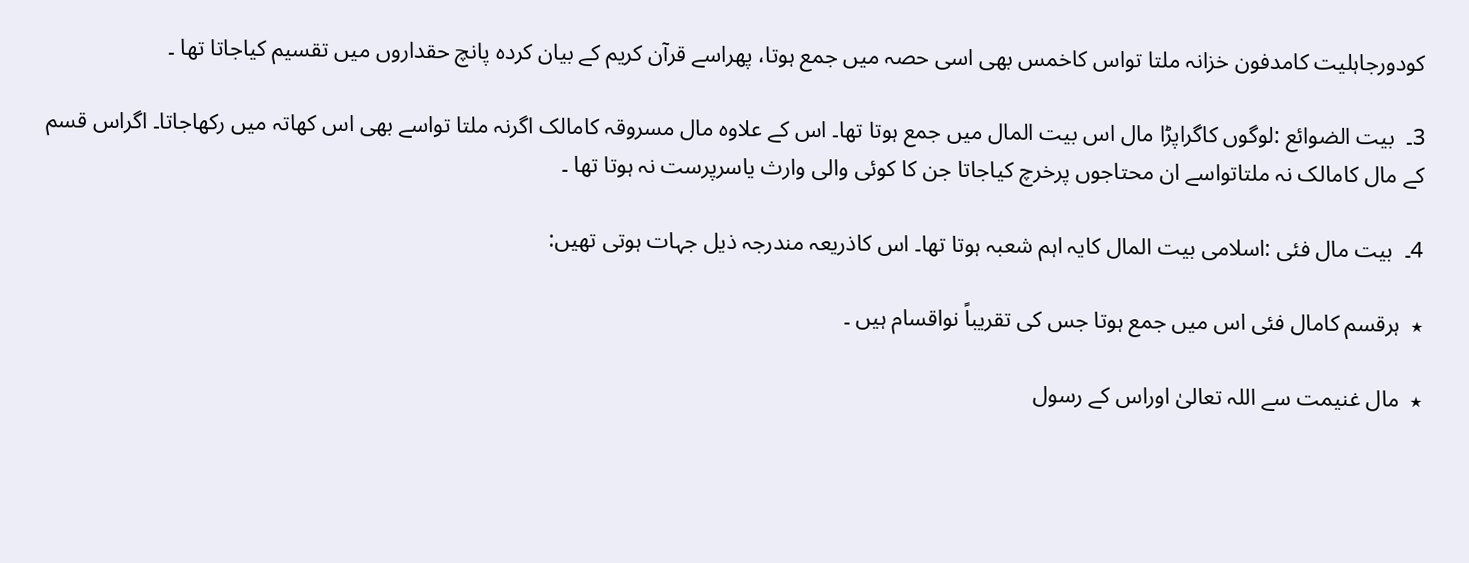کودورجاہلیت کامدفون خزانہ ملتا تواس کاخمس بھی اسی حصہ میں جمع ہوتا، پھراسے قرآن کریم کے بیان کردہ پانچ حقداروں میں تقسیم کیاجاتا تھا ۔

3۔  بیت الضوائع :لوگوں کاگراپڑا مال اس بیت المال میں جمع ہوتا تھا۔ اس کے علاوہ مال مسروقہ کامالک اگرنہ ملتا تواسے بھی اس کھاتہ میں رکھاجاتا۔ اگراس قسم کے مال کامالک نہ ملتاتواسے ان محتاجوں پرخرچ کیاجاتا جن کا کوئی والی وارث یاسرپرست نہ ہوتا تھا ۔

4۔  بیت مال فئی :اسلامی بیت المال کایہ اہم شعبہ ہوتا تھا۔ اس کاذریعہ مندرجہ ذیل جہات ہوتی تھیں:

٭  ہرقسم کامال فئی اس میں جمع ہوتا جس کی تقریباً نواقسام ہیں ۔

٭  مال غنیمت سے اللہ تعالیٰ اوراس کے رسول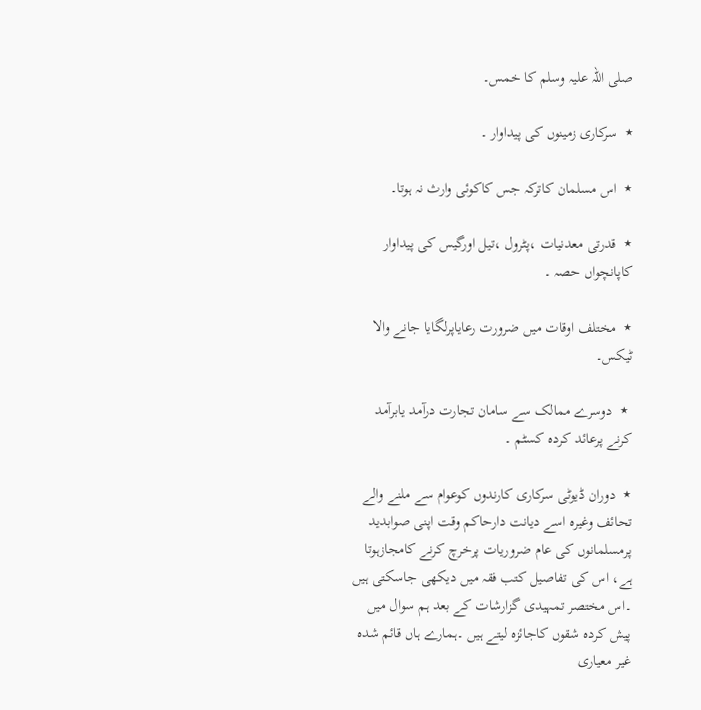صلی اللہ علیہ وسلم کا خمس۔

٭  سرکاری زمینوں کی پیداوار ۔

٭  اس مسلمان کاترکہ جس کاکوئی وارث نہ ہوتا۔

٭  قدرتی معدنیات ،پٹرول ،تیل اورگیس کی پیداوار کاپانچواں حصہ ۔

٭  مختلف اوقات میں ضرورت رعایاپرلگایا جانے والا ٹیکس۔

 ٭  دوسرے ممالک سے سامان تجارت درآمد یابرآمد کرنے پرعائد کردہ کسٹم ۔

٭  دوران ڈیوٹی سرکاری کارندوں کوعوام سے ملنے والے تحائف وغیرہ اسے دیانت دارحاکم وقت اپنی صوابدید پرمسلمانوں کی عام ضروریات پرخرچ کرنے کامجازہوتا ہے، اس کی تفاصیل کتب فقہ میں دیکھی جاسکتی ہیں ۔اس مختصر تمہیدی گزارشات کے بعد ہم سوال میں پیش کردہ شقوں کاجائزہ لیتے ہیں ۔ہمارے ہاں قائم شدہ غیر معیاری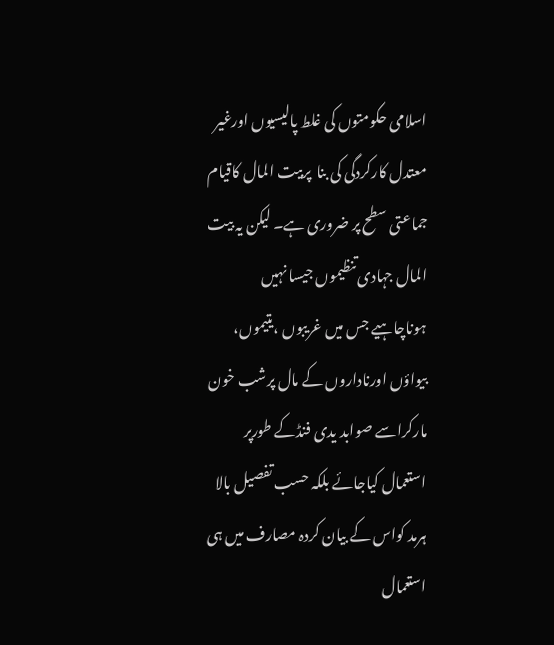اسلامی حکومتوں کی غلط پالیسیوں اورغیر معتدل کارکردگی کی بنا  پربیت المال کاقیام جماعتی سطح پر ضروری ہے۔ لیکن یہ بیت المال جہادی تنظیموں جیسا نہیں ہوناچاہیے جس میں غریبوں ،یتیموں، بیواؤں اورناداروں کے مال پرشب خون مارکراسے صوابد یدی فنڈکے طورپر استعمال کیاجائے بلکہ حسب تفصیل بالا ہرمد کواس کے بیان کردہ مصارف میں ہی استعمال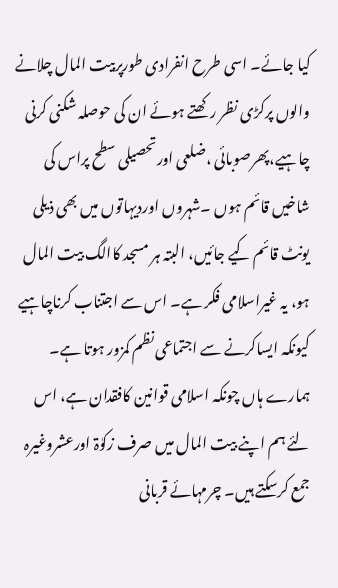کیا جائے۔ اسی طرح انفرادی طورپربیت المال چلانے والوں پرکڑی نظر رکھتے ہوئے ان کی حوصلہ شکنی کرنی چاہیے،پھرصوبائی ،ضلعی اورتحصیلی سطح پراس کی شاخیں قائم ہوں ۔شہروں اوردیہاتوں میں بھی ذیلی یونٹ قائم کیے جائیں، البتہ ہر مسجد کاالگ بیت المال ہو، یہ غیراسلامی فکر ہے۔ اس سے اجتناب کرناچاہیے کیونکہ ایساکرنے سے اجتماعی نظم کمزور ہوتا ہے۔ ہمارے ہاں چونکہ اسلامی قوانین کافقدان ہے، اس لئے ہم اپنے بیت المال میں صرف زکوٰۃ اورعشروغیرہ جمع کرسکتے ہیں۔ چرمہائے قربانی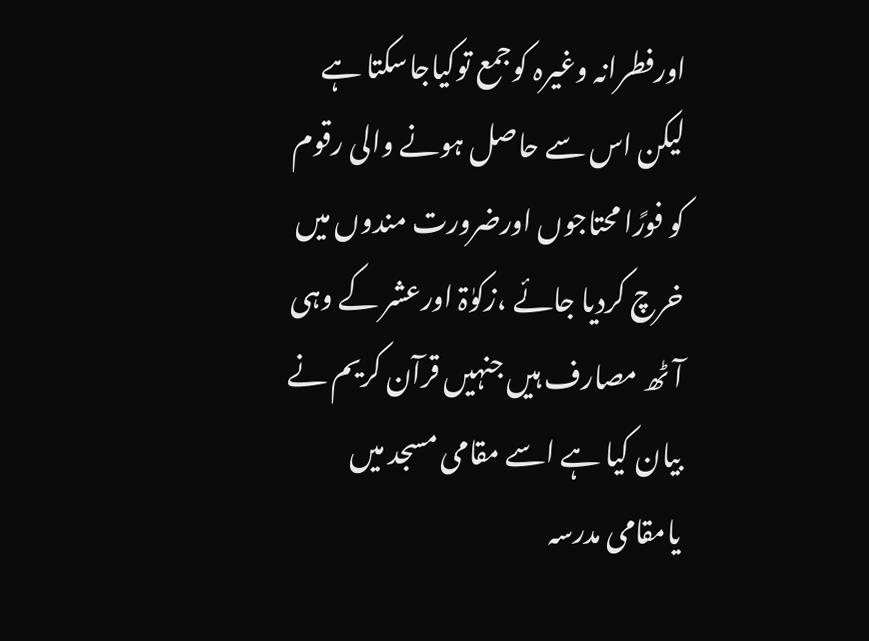اورفطرانہ وغیرہ کوجمع توکیاجاسکتا ہے لیکن اس سے حاصل ہونے والی رقوم کو فورًا محتاجوں اورضرورت مندوں میں خرچ کردیا جائے ،زکوٰۃ اورعشر کے وہی آٹھ مصارف ہیں جنہیں قرآن کریم نے بیان کیا ہے اسے مقامی مسجد میں یامقامی مدرسہ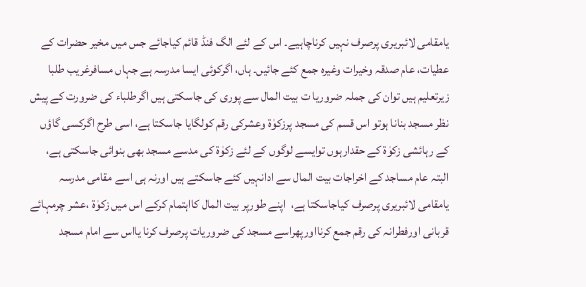یامقامی لائبریری پرصرف نہیں کرناچاہیے۔ اس کے لئے الگ فنڈ قائم کیاجائے جس میں مخیر حضرات کے عطیات، عام صدقہ وخیرات وغیرہ جمع کئے جائیں۔ ہاں، اگرکوئی ایسا مدرسہ ہے جہاں مسافرغریب طلبا زیرتعلیم ہیں توان کی جملہ ضروریا ت بیت المال سے پوری کی جاسکتی ہیں اگرطلباء کی ضرورت کے پیش نظر مسجد بنانا ہوتو اس قسم کی مسجد پرزکوٰۃ وعشرکی رقم کولگایا جاسکتا ہے، اسی طرح اگرکسی گاؤں کے رہائشی زکوٰۃ کے حقدارہوں توایسے لوگوں کے لئے زکوٰۃ کی مدسے مسجد بھی بنوائی جاسکتی ہے، البتہ عام مساجد کے اخراجات بیت المال سے ادانہیں کئے جاسکتے ہیں اورنہ ہی اسے مقامی مدرسہ یامقامی لائبریری پرصرف کیاجاسکتا ہے،  اپنے طورپر بیت المال کااہتمام کرکے اس میں زکوٰۃ ،عشر چرمہائے قربانی اورفطرانہ کی رقم جمع کرنااورپھراسے مسجد کی ضروریات پرصرف کرنا یااس سے امام مسجد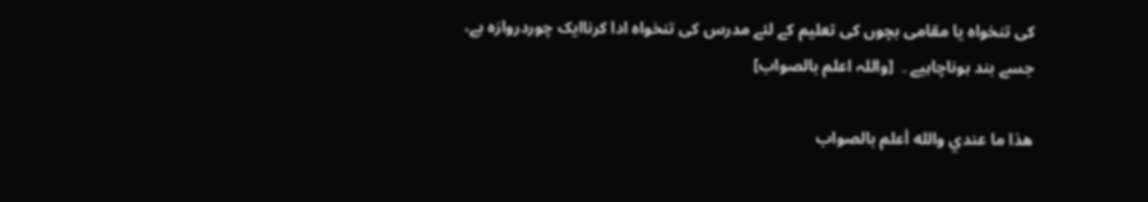کی تنخواہ یا مقامی بچوں کی تعلیم کے لئے مدرس کی تنخواہ ادا کرناایک چوردروازہ ہے، جسے بند ہوناچاہیے ۔  [واللہ اعلم بالصواب]

ھذا ما عندي والله أعلم بالصواب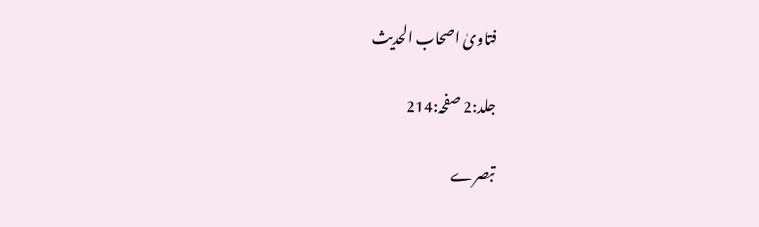فتاویٰ اصحاب الحدیث

جلد:2 صفحہ:214

تبصرے